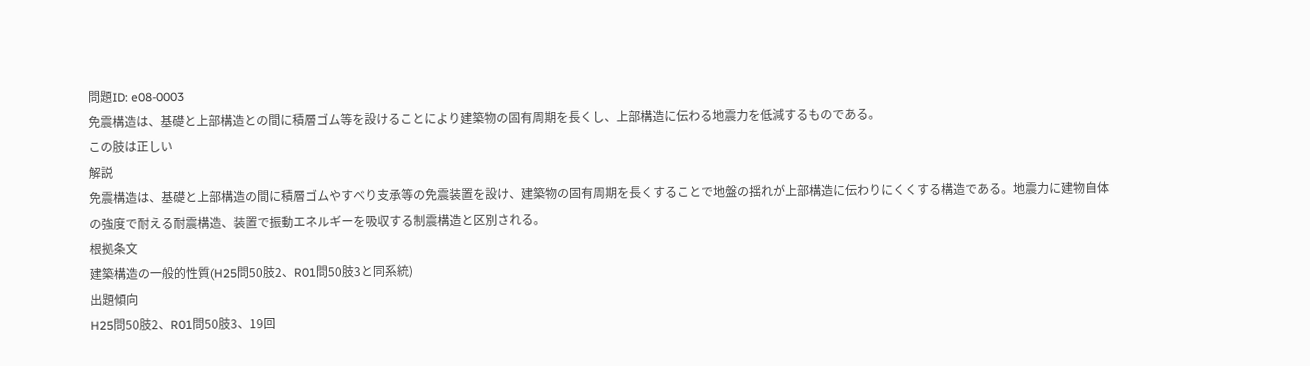問題ID: e08-0003
免震構造は、基礎と上部構造との間に積層ゴム等を設けることにより建築物の固有周期を長くし、上部構造に伝わる地震力を低減するものである。
この肢は正しい
解説
免震構造は、基礎と上部構造の間に積層ゴムやすべり支承等の免震装置を設け、建築物の固有周期を長くすることで地盤の揺れが上部構造に伝わりにくくする構造である。地震力に建物自体の強度で耐える耐震構造、装置で振動エネルギーを吸収する制震構造と区別される。
根拠条文
建築構造の一般的性質(H25問50肢2、R01問50肢3と同系統)
出題傾向
H25問50肢2、R01問50肢3、19回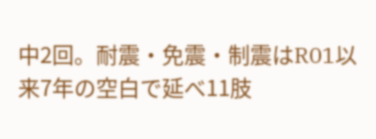中2回。耐震・免震・制震はR01以来7年の空白で延べ11肢